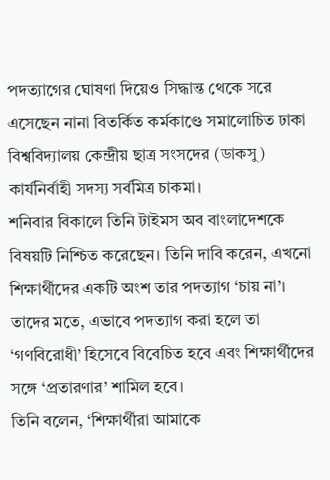পদত্যাগের ঘোষণা দিয়েও সিদ্ধান্ত থেকে সরে এসেছেন নানা বিতর্কিত কর্মকাণ্ডে সমালোচিত ঢাকা বিশ্ববিদ্যালয় কেন্দ্রীয় ছাত্র সংসদের (ডাকসু) কার্যনির্বাহী সদস্য সর্বমিত্র চাকমা।
শনিবার বিকালে তিনি টাইমস অব বাংলাদেশকে বিষয়টি নিশ্চিত করেছেন। তিনি দাবি করেন, এখনো শিক্ষার্থীদের একটি অংশ তার পদত্যাগ ‘চায় না’। তাদের মতে, এভাবে পদত্যাগ করা হলে তা ‘গণবিরোধী’ হিসেবে বিবেচিত হবে এবং শিক্ষার্থীদের সঙ্গে ‘প্রতারণার’ শামিল হবে।
তিনি বলেন, ‘শিক্ষার্থীরা আমাকে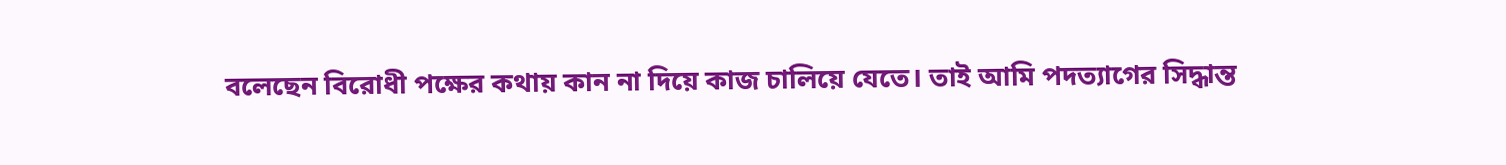বলেছেন বিরোধী পক্ষের কথায় কান না দিয়ে কাজ চালিয়ে যেতে। তাই আমি পদত্যাগের সিদ্ধান্ত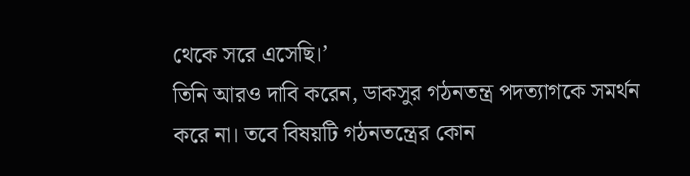থেকে সরে এসেছি।’
তিনি আরও দাবি করেন, ডাকসুর গঠনতন্ত্র পদত্যাগকে সমর্থন করে না। তবে বিষয়টি গঠনতন্ত্রের কোন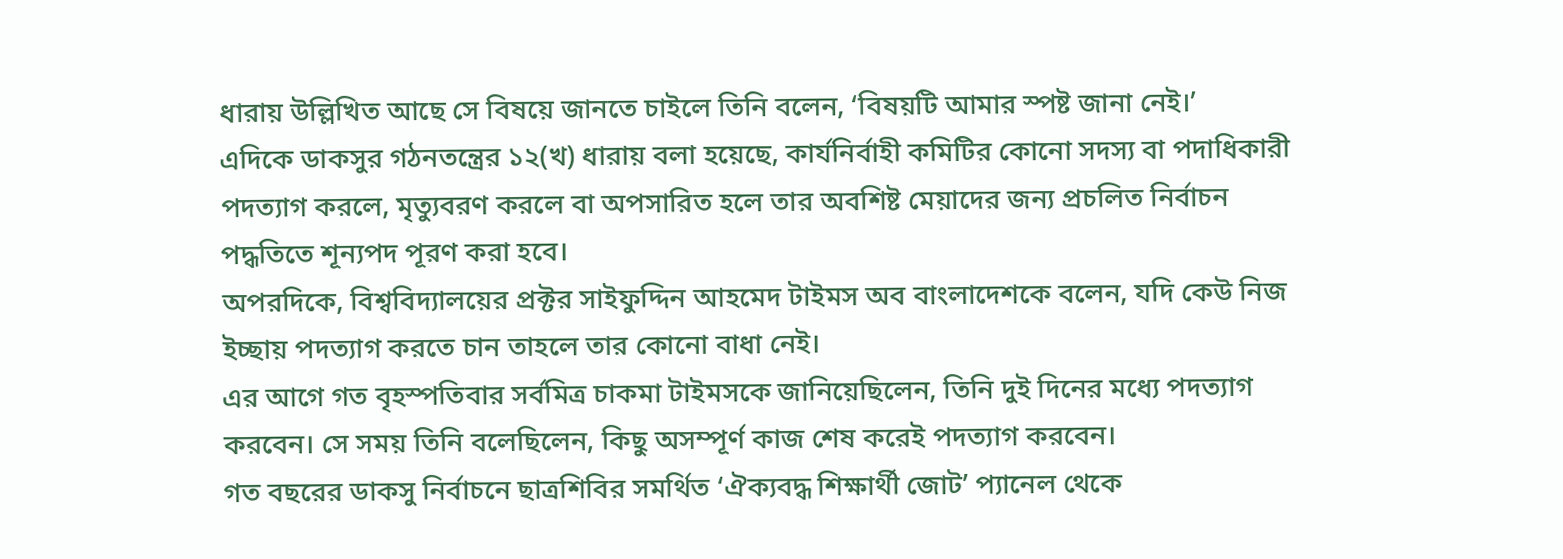ধারায় উল্লিখিত আছে সে বিষয়ে জানতে চাইলে তিনি বলেন, ‘বিষয়টি আমার স্পষ্ট জানা নেই।’
এদিকে ডাকসুর গঠনতন্ত্রের ১২(খ) ধারায় বলা হয়েছে, কার্যনির্বাহী কমিটির কোনো সদস্য বা পদাধিকারী পদত্যাগ করলে, মৃত্যুবরণ করলে বা অপসারিত হলে তার অবশিষ্ট মেয়াদের জন্য প্রচলিত নির্বাচন পদ্ধতিতে শূন্যপদ পূরণ করা হবে।
অপরদিকে, বিশ্ববিদ্যালয়ের প্রক্টর সাইফুদ্দিন আহমেদ টাইমস অব বাংলাদেশকে বলেন, যদি কেউ নিজ ইচ্ছায় পদত্যাগ করতে চান তাহলে তার কোনো বাধা নেই।
এর আগে গত বৃহস্পতিবার সর্বমিত্র চাকমা টাইমসকে জানিয়েছিলেন, তিনি দুই দিনের মধ্যে পদত্যাগ করবেন। সে সময় তিনি বলেছিলেন, কিছু অসম্পূর্ণ কাজ শেষ করেই পদত্যাগ করবেন।
গত বছরের ডাকসু নির্বাচনে ছাত্রশিবির সমর্থিত ‘ঐক্যবদ্ধ শিক্ষার্থী জোট’ প্যানেল থেকে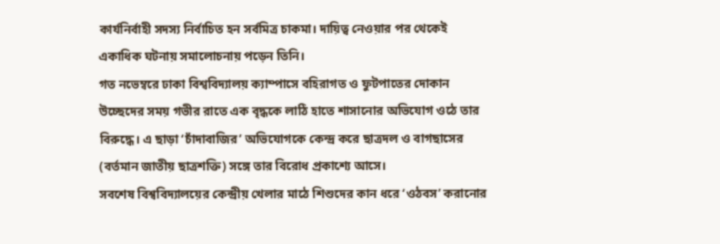কার্যনির্বাহী সদস্য নির্বাচিত হন সর্বমিত্র চাকমা। দায়িত্ব নেওয়ার পর থেকেই একাধিক ঘটনায় সমালোচনায় পড়েন তিনি।
গত নভেম্বরে ঢাকা বিশ্ববিদ্যালয় ক্যাম্পাসে বহিরাগত ও ফুটপাতের দোকান উচ্ছেদের সময় গভীর রাতে এক বৃদ্ধকে লাঠি হাতে শাসানোর অভিযোগ ওঠে তার বিরুদ্ধে। এ ছাড়া ‘চাঁদাবাজির’ অভিযোগকে কেন্দ্র করে ছাত্রদল ও বাগছাসের (বর্তমান জাতীয় ছাত্রশক্তি) সঙ্গে তার বিরোধ প্রকাশ্যে আসে।
সবশেষ বিশ্ববিদ্যালয়ের কেন্দ্রীয় খেলার মাঠে শিশুদের কান ধরে ‘ওঠবস’ করানোর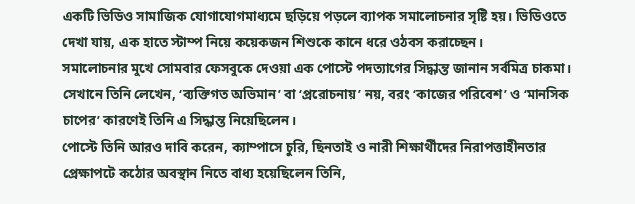একটি ভিডিও সামাজিক যোগাযোগমাধ্যমে ছড়িয়ে পড়লে ব্যাপক সমালোচনার সৃষ্টি হয়। ভিডিওতে দেখা যায়, এক হাতে স্টাম্প নিয়ে কয়েকজন শিশুকে কানে ধরে ওঠবস করাচ্ছেন।
সমালোচনার মুখে সোমবার ফেসবুকে দেওয়া এক পোস্টে পদত্যাগের সিদ্ধান্ত জানান সর্বমিত্র চাকমা। সেখানে তিনি লেখেন, ‘ব্যক্তিগত অভিমান’ বা ‘প্ররোচনায়’ নয়, বরং ‘কাজের পরিবেশ’ ও ‘মানসিক চাপের’ কারণেই তিনি এ সিদ্ধান্ত নিয়েছিলেন।
পোস্টে তিনি আরও দাবি করেন, ক্যাম্পাসে চুরি, ছিনতাই ও নারী শিক্ষার্থীদের নিরাপত্তাহীনতার প্রেক্ষাপটে কঠোর অবস্থান নিতে বাধ্য হয়েছিলেন তিনি,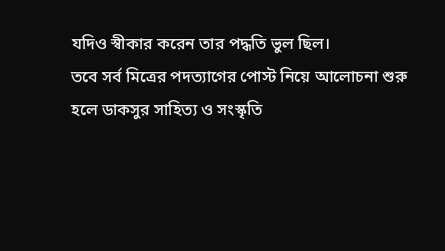যদিও স্বীকার করেন তার পদ্ধতি ভুল ছিল।
তবে সর্ব মিত্রের পদত্যাগের পোস্ট নিয়ে আলোচনা শুরু হলে ডাকসুর সাহিত্য ও সংস্কৃতি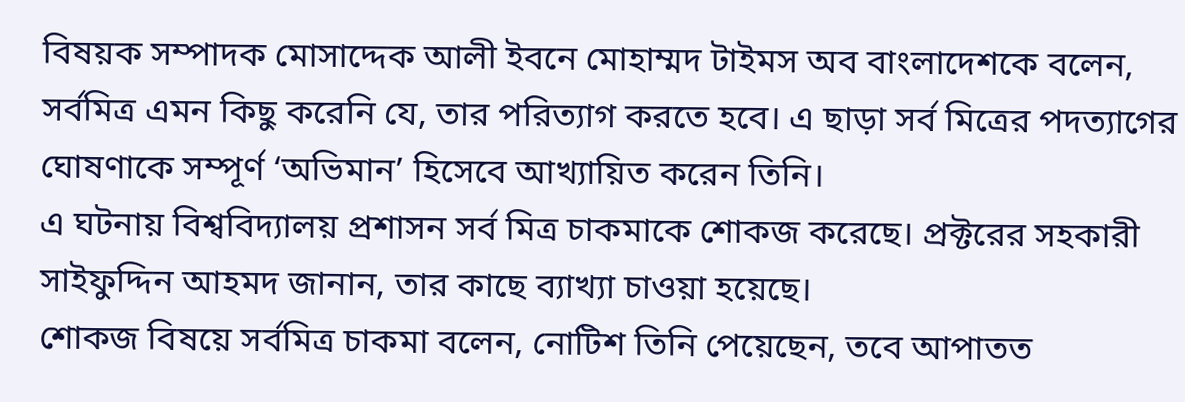বিষয়ক সম্পাদক মোসাদ্দেক আলী ইবনে মোহাম্মদ টাইমস অব বাংলাদেশকে বলেন, সর্বমিত্র এমন কিছু করেনি যে, তার পরিত্যাগ করতে হবে। এ ছাড়া সর্ব মিত্রের পদত্যাগের ঘোষণাকে সম্পূর্ণ ‘অভিমান’ হিসেবে আখ্যায়িত করেন তিনি।
এ ঘটনায় বিশ্ববিদ্যালয় প্রশাসন সর্ব মিত্র চাকমাকে শোকজ করেছে। প্রক্টরের সহকারী সাইফুদ্দিন আহমদ জানান, তার কাছে ব্যাখ্যা চাওয়া হয়েছে।
শোকজ বিষয়ে সর্বমিত্র চাকমা বলেন, নোটিশ তিনি পেয়েছেন, তবে আপাতত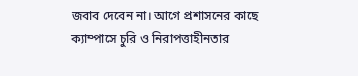জবাব দেবেন না। আগে প্রশাসনের কাছে ক্যাম্পাসে চুরি ও নিরাপত্তাহীনতার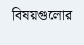বিষয়গুলোর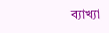ব্যাখ্যা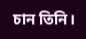চান তিনি।